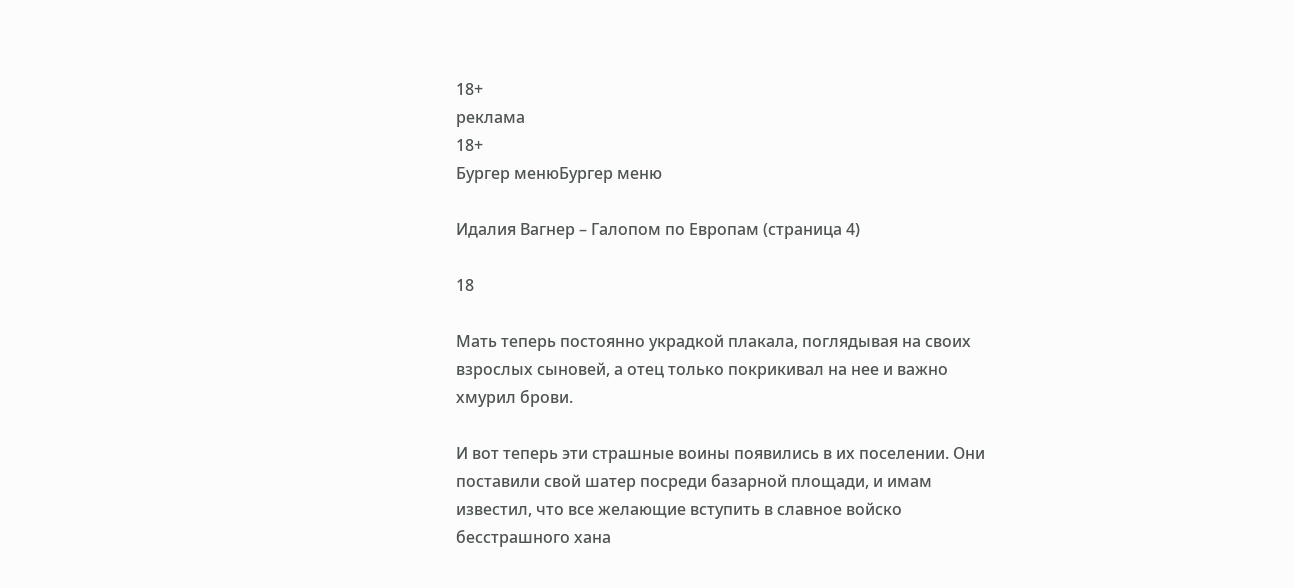18+
реклама
18+
Бургер менюБургер меню

Идалия Вагнер – Галопом по Европам (страница 4)

18

Мать теперь постоянно украдкой плакала, поглядывая на своих взрослых сыновей, а отец только покрикивал на нее и важно хмурил брови.

И вот теперь эти страшные воины появились в их поселении. Они поставили свой шатер посреди базарной площади, и имам известил, что все желающие вступить в славное войско бесстрашного хана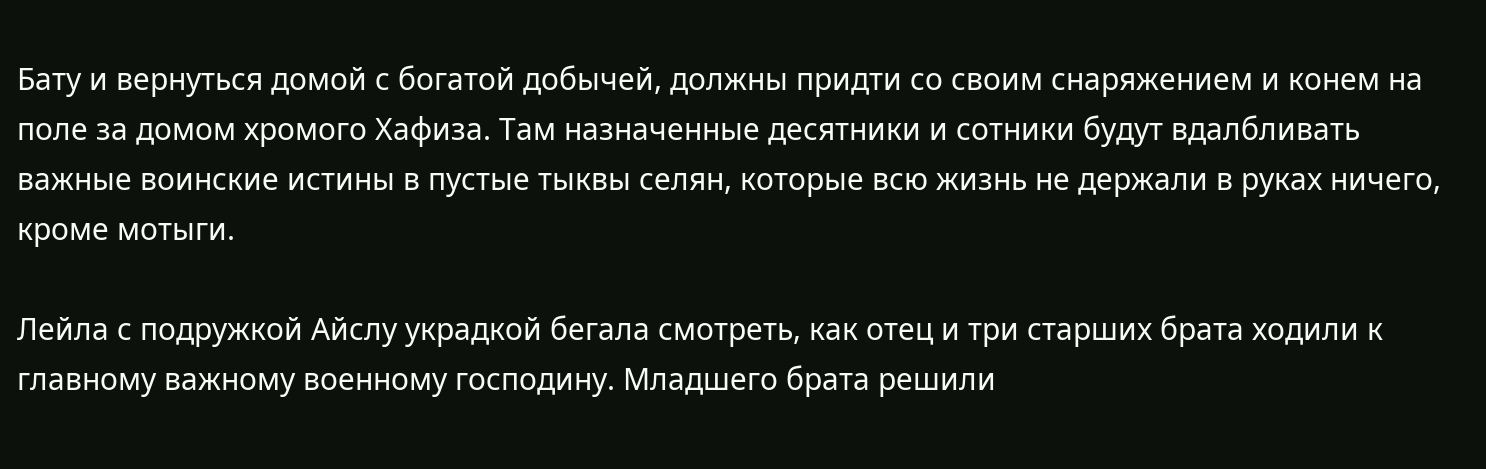Бату и вернуться домой с богатой добычей, должны придти со своим снаряжением и конем на поле за домом хромого Хафиза. Там назначенные десятники и сотники будут вдалбливать важные воинские истины в пустые тыквы селян, которые всю жизнь не держали в руках ничего, кроме мотыги.

Лейла с подружкой Айслу украдкой бегала смотреть, как отец и три старших брата ходили к главному важному военному господину. Младшего брата решили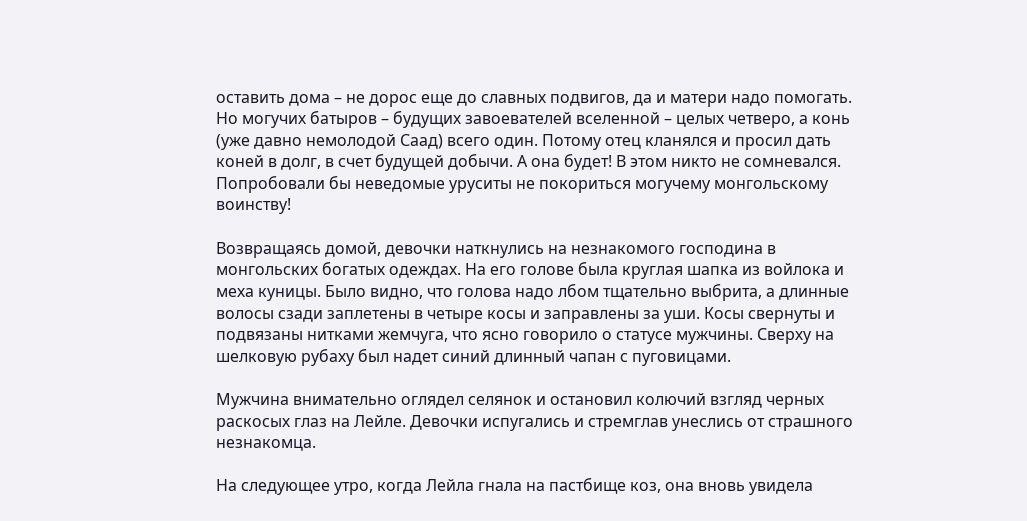оставить дома – не дорос еще до славных подвигов, да и матери надо помогать. Но могучих батыров – будущих завоевателей вселенной – целых четверо, а конь (уже давно немолодой Саад) всего один. Потому отец кланялся и просил дать коней в долг, в счет будущей добычи. А она будет! В этом никто не сомневался. Попробовали бы неведомые уруситы не покориться могучему монгольскому воинству!

Возвращаясь домой, девочки наткнулись на незнакомого господина в монгольских богатых одеждах. На его голове была круглая шапка из войлока и меха куницы. Было видно, что голова надо лбом тщательно выбрита, а длинные волосы сзади заплетены в четыре косы и заправлены за уши. Косы свернуты и подвязаны нитками жемчуга, что ясно говорило о статусе мужчины. Сверху на шелковую рубаху был надет синий длинный чапан с пуговицами.

Мужчина внимательно оглядел селянок и остановил колючий взгляд черных раскосых глаз на Лейле. Девочки испугались и стремглав унеслись от страшного незнакомца.

На следующее утро, когда Лейла гнала на пастбище коз, она вновь увидела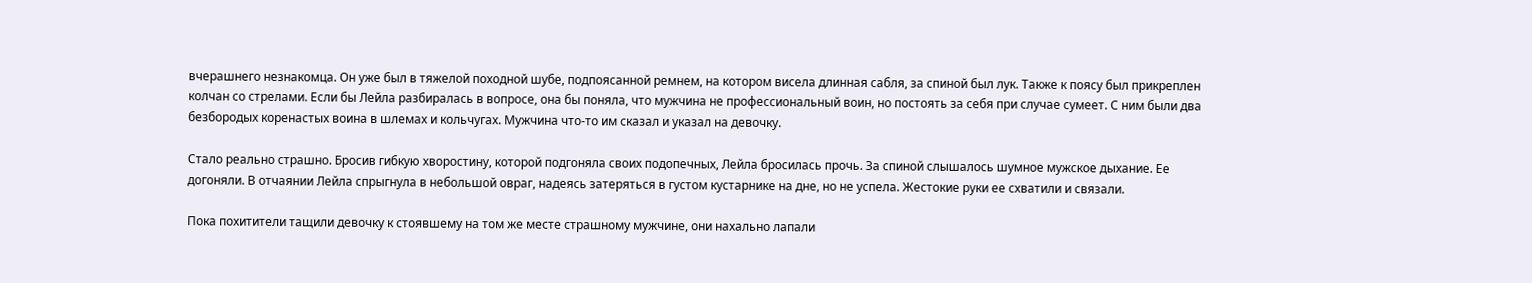вчерашнего незнакомца. Он уже был в тяжелой походной шубе, подпоясанной ремнем, на котором висела длинная сабля, за спиной был лук. Также к поясу был прикреплен колчан со стрелами. Если бы Лейла разбиралась в вопросе, она бы поняла, что мужчина не профессиональный воин, но постоять за себя при случае сумеет. С ним были два безбородых коренастых воина в шлемах и кольчугах. Мужчина что-то им сказал и указал на девочку.

Стало реально страшно. Бросив гибкую хворостину, которой подгоняла своих подопечных, Лейла бросилась прочь. За спиной слышалось шумное мужское дыхание. Ее догоняли. В отчаянии Лейла спрыгнула в небольшой овраг, надеясь затеряться в густом кустарнике на дне, но не успела. Жестокие руки ее схватили и связали.

Пока похитители тащили девочку к стоявшему на том же месте страшному мужчине, они нахально лапали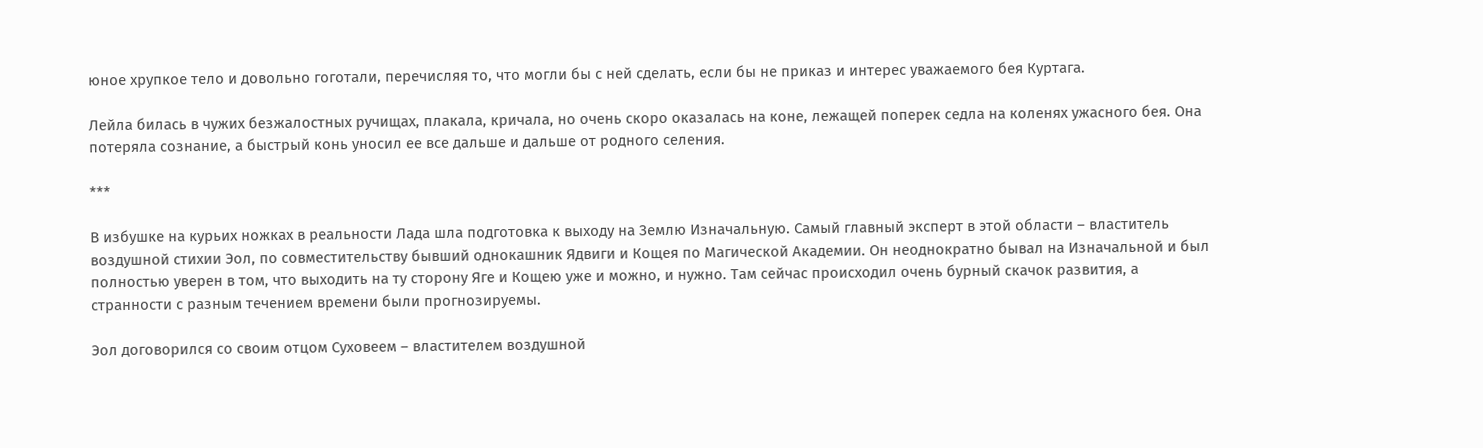юное хрупкое тело и довольно гоготали, перечисляя то, что могли бы с ней сделать, если бы не приказ и интерес уважаемого бея Куртага.

Лейла билась в чужих безжалостных ручищах, плакала, кричала, но очень скоро оказалась на коне, лежащей поперек седла на коленях ужасного бея. Она потеряла сознание, а быстрый конь уносил ее все дальше и дальше от родного селения.

***

В избушке на курьих ножках в реальности Лада шла подготовка к выходу на Землю Изначальную. Самый главный эксперт в этой области – властитель воздушной стихии Эол, по совместительству бывший однокашник Ядвиги и Кощея по Магической Академии. Он неоднократно бывал на Изначальной и был полностью уверен в том, что выходить на ту сторону Яге и Кощею уже и можно, и нужно. Там сейчас происходил очень бурный скачок развития, а странности с разным течением времени были прогнозируемы.

Эол договорился со своим отцом Суховеем – властителем воздушной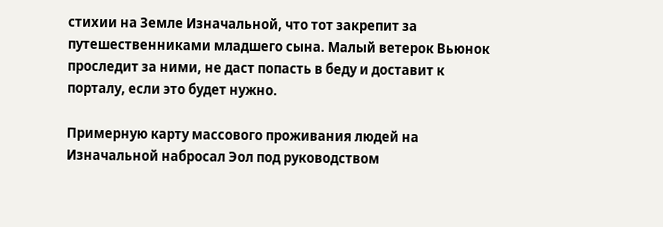стихии на Земле Изначальной, что тот закрепит за путешественниками младшего сына. Малый ветерок Вьюнок проследит за ними, не даст попасть в беду и доставит к порталу, если это будет нужно.

Примерную карту массового проживания людей на Изначальной набросал Эол под руководством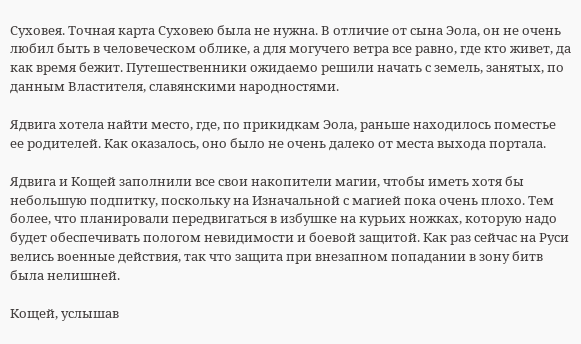Суховея. Точная карта Суховею была не нужна. В отличие от сына Эола, он не очень любил быть в человеческом облике, а для могучего ветра все равно, где кто живет, да как время бежит. Путешественники ожидаемо решили начать с земель, занятых, по данным Властителя, славянскими народностями.

Ядвига хотела найти место, где, по прикидкам Эола, раньше находилось поместье ее родителей. Как оказалось, оно было не очень далеко от места выхода портала.

Ядвига и Кощей заполнили все свои накопители магии, чтобы иметь хотя бы небольшую подпитку, поскольку на Изначальной с магией пока очень плохо. Тем более, что планировали передвигаться в избушке на курьих ножках, которую надо будет обеспечивать пологом невидимости и боевой защитой. Как раз сейчас на Руси велись военные действия, так что защита при внезапном попадании в зону битв была нелишней.

Кощей, услышав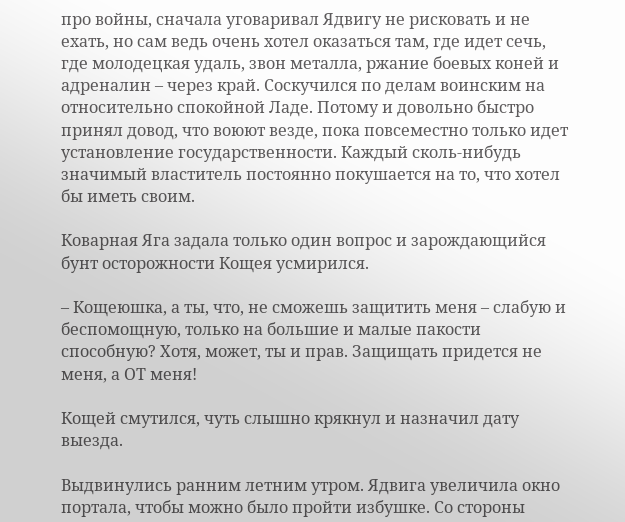про войны, сначала уговаривал Ядвигу не рисковать и не ехать, но сам ведь очень хотел оказаться там, где идет сечь, где молодецкая удаль, звон металла, ржание боевых коней и адреналин – через край. Соскучился по делам воинским на относительно спокойной Ладе. Потому и довольно быстро принял довод, что воюют везде, пока повсеместно только идет установление государственности. Каждый сколь-нибудь значимый властитель постоянно покушается на то, что хотел бы иметь своим.

Коварная Яга задала только один вопрос и зарождающийся бунт осторожности Кощея усмирился.

– Кощеюшка, а ты, что, не сможешь защитить меня – слабую и беспомощную, только на большие и малые пакости способную? Хотя, может, ты и прав. Защищать придется не меня, а ОТ меня!

Кощей смутился, чуть слышно крякнул и назначил дату выезда.

Выдвинулись ранним летним утром. Ядвига увеличила окно портала, чтобы можно было пройти избушке. Со стороны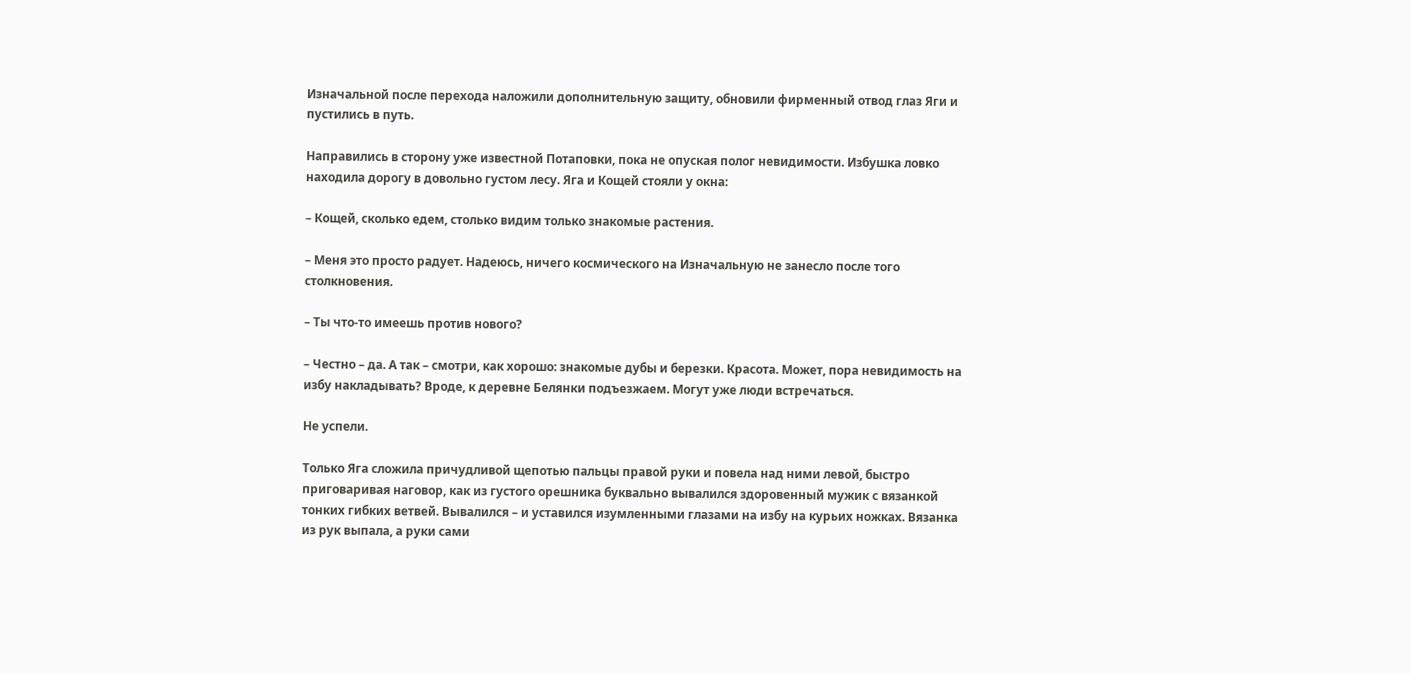Изначальной после перехода наложили дополнительную защиту, обновили фирменный отвод глаз Яги и пустились в путь.

Направились в сторону уже известной Потаповки, пока не опуская полог невидимости. Избушка ловко находила дорогу в довольно густом лесу. Яга и Кощей стояли у окна:

– Кощей, сколько едем, столько видим только знакомые растения.

– Меня это просто радует. Надеюсь, ничего космического на Изначальную не занесло после того столкновения.

– Ты что-то имеешь против нового?

– Честно – да. А так – смотри, как хорошо: знакомые дубы и березки. Красота. Может, пора невидимость на избу накладывать? Вроде, к деревне Белянки подъезжаем. Могут уже люди встречаться.

Не успели.

Только Яга сложила причудливой щепотью пальцы правой руки и повела над ними левой, быстро приговаривая наговор, как из густого орешника буквально вывалился здоровенный мужик с вязанкой тонких гибких ветвей. Вывалился – и уставился изумленными глазами на избу на курьих ножках. Вязанка из рук выпала, а руки сами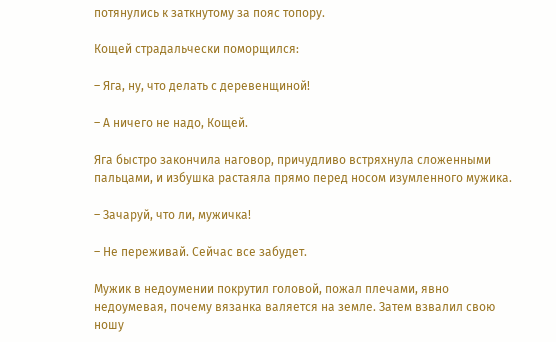потянулись к заткнутому за пояс топору.

Кощей страдальчески поморщился:

– Яга, ну, что делать с деревенщиной!

– А ничего не надо, Кощей.

Яга быстро закончила наговор, причудливо встряхнула сложенными пальцами, и избушка растаяла прямо перед носом изумленного мужика.

– Зачаруй, что ли, мужичка!

– Не переживай. Сейчас все забудет.

Мужик в недоумении покрутил головой, пожал плечами, явно недоумевая, почему вязанка валяется на земле. Затем взвалил свою ношу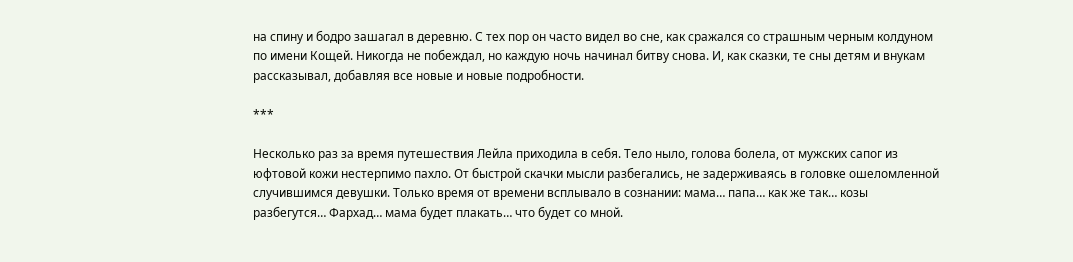на спину и бодро зашагал в деревню. С тех пор он часто видел во сне, как сражался со страшным черным колдуном по имени Кощей. Никогда не побеждал, но каждую ночь начинал битву снова. И, как сказки, те сны детям и внукам рассказывал, добавляя все новые и новые подробности.

***

Несколько раз за время путешествия Лейла приходила в себя. Тело ныло, голова болела, от мужских сапог из юфтовой кожи нестерпимо пахло. От быстрой скачки мысли разбегались, не задерживаясь в головке ошеломленной случившимся девушки. Только время от времени всплывало в сознании: мама… папа… как же так… козы разбегутся… Фархад… мама будет плакать… что будет со мной.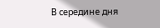В середине дня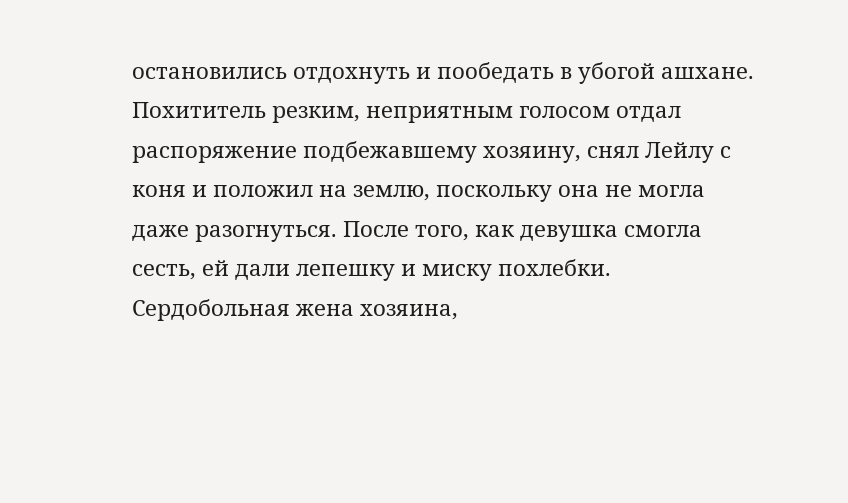остановились отдохнуть и пообедать в убогой ашхане. Похититель резким, неприятным голосом отдал распоряжение подбежавшему хозяину, снял Лейлу с коня и положил на землю, поскольку она не могла даже разогнуться. После того, как девушка смогла сесть, ей дали лепешку и миску похлебки. Сердобольная жена хозяина,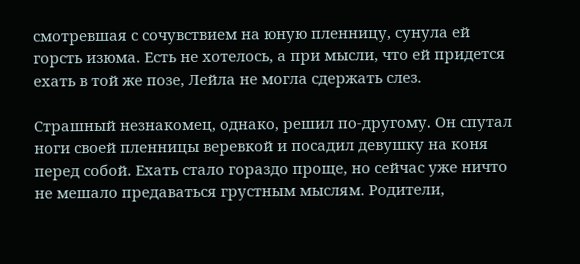смотревшая с сочувствием на юную пленницу, сунула ей горсть изюма. Есть не хотелось, а при мысли, что ей придется ехать в той же позе, Лейла не могла сдержать слез.

Страшный незнакомец, однако, решил по-другому. Он спутал ноги своей пленницы веревкой и посадил девушку на коня перед собой. Ехать стало гораздо проще, но сейчас уже ничто не мешало предаваться грустным мыслям. Родители,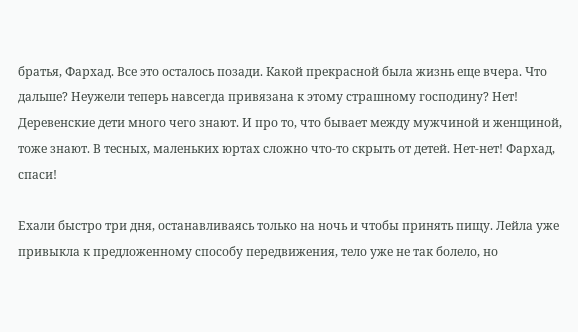братья, Фархад. Все это осталось позади. Какой прекрасной была жизнь еще вчера. Что дальше? Неужели теперь навсегда привязана к этому страшному господину? Нет! Деревенские дети много чего знают. И про то, что бывает между мужчиной и женщиной, тоже знают. В тесных, маленьких юртах сложно что-то скрыть от детей. Нет-нет! Фархад, спаси!

Ехали быстро три дня, останавливаясь только на ночь и чтобы принять пищу. Лейла уже привыкла к предложенному способу передвижения, тело уже не так болело, но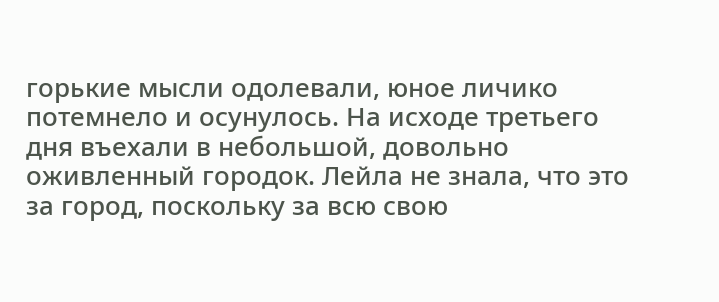горькие мысли одолевали, юное личико потемнело и осунулось. На исходе третьего дня въехали в небольшой, довольно оживленный городок. Лейла не знала, что это за город, поскольку за всю свою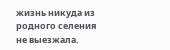жизнь никуда из родного селения не выезжала.